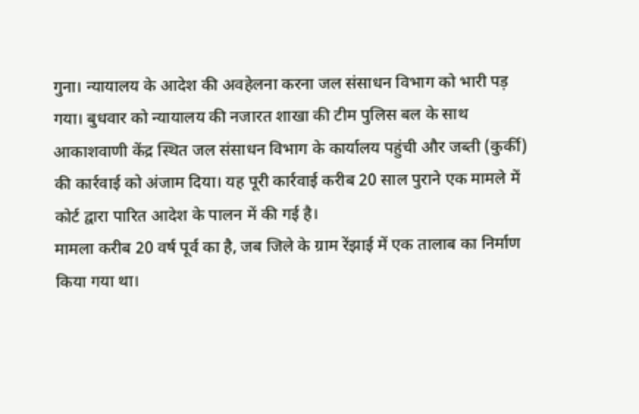गुना। न्यायालय के आदेश की अवहेलना करना जल संसाधन विभाग को भारी पड़ गया। बुधवार को न्यायालय की नजारत शाखा की टीम पुलिस बल के साथ आकाशवाणी केंद्र स्थित जल संसाधन विभाग के कार्यालय पहुंची और जब्ती (कुर्की) की कार्रवाई को अंजाम दिया। यह पूरी कार्रवाई करीब 20 साल पुराने एक मामले में कोर्ट द्वारा पारित आदेश के पालन में की गई है।
मामला करीब 20 वर्ष पूर्व का है, जब जिले के ग्राम रेंझाई में एक तालाब का निर्माण किया गया था।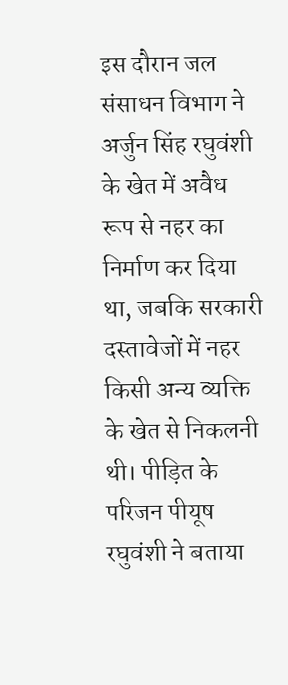इस दौरान जल संसाधन विभाग ने अर्जुन सिंह रघुवंशी के खेत में अवैध रूप से नहर का निर्माण कर दिया था, जबकि सरकारी दस्तावेजों में नहर किसी अन्य व्यक्ति के खेत से निकलनी थी। पीड़ित के परिजन पीयूष रघुवंशी ने बताया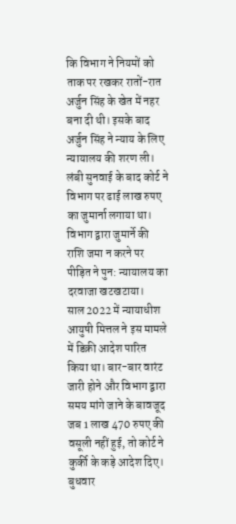कि विभाग ने नियमों को ताक पर रखकर रातों-रात अर्जुन सिंह के खेत में नहर बना दी थी। इसके बाद अर्जुन सिंह ने न्याय के लिए न्यायालय की शरण ली। लंबी सुनवाई के बाद कोर्ट ने विभाग पर ढाई लाख रुपए का जुमार्ना लगाया था। विभाग द्वारा जुमार्ने की राशि जमा न करने पर पीड़ित ने पुन: न्यायालय का दरवाजा खटखटाया।
साल 2022 में न्यायाधीश आयुषी मित्तल ने इस मामले में डिक्री आदेश पारित किया था। बार-बार वारंट जारी होने और विभाग द्वारा समय मांगे जाने के बावजूद जब 1 लाख 470 रुपए की वसूली नहीं हुई, तो कोर्ट ने कुर्की के कड़े आदेश दिए। बुधवार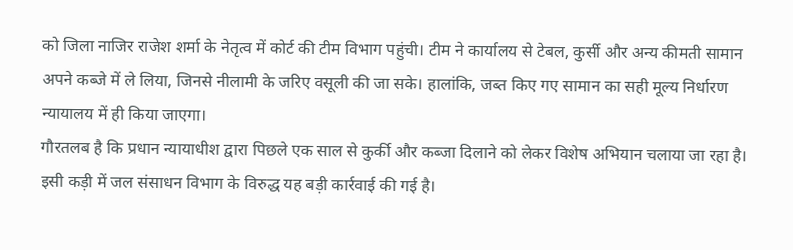को जिला नाजिर राजेश शर्मा के नेतृत्व में कोर्ट की टीम विभाग पहुंची। टीम ने कार्यालय से टेबल, कुर्सी और अन्य कीमती सामान अपने कब्जे में ले लिया, जिनसे नीलामी के जरिए वसूली की जा सके। हालांकि, जब्त किए गए सामान का सही मूल्य निर्धारण न्यायालय में ही किया जाएगा।
गौरतलब है कि प्रधान न्यायाधीश द्वारा पिछले एक साल से कुर्की और कब्जा दिलाने को लेकर विशेष अभियान चलाया जा रहा है। इसी कड़ी में जल संसाधन विभाग के विरुद्ध यह बड़ी कार्रवाई की गई है।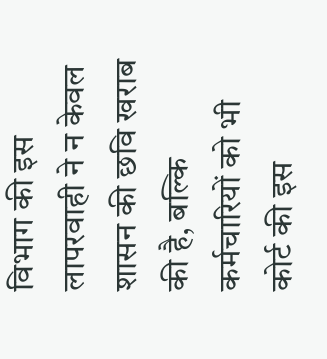विभाग की इस लापरवाही ने न केवल शासन की छवि खराब की है, बल्कि कर्मचारियों को भी कोर्ट की इस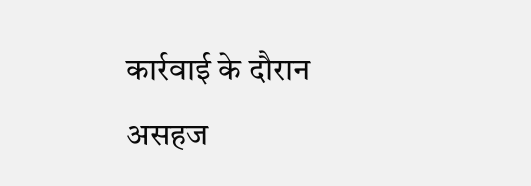कार्रवाई के दौरान असहज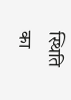स्थिति का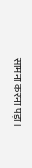सामना करना पड़ा।